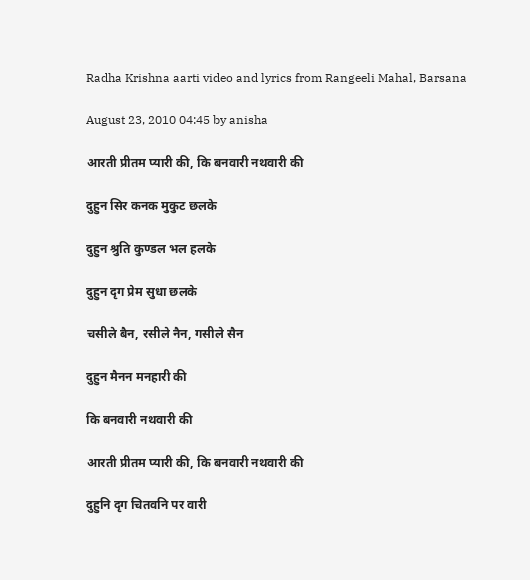Radha Krishna aarti video and lyrics from Rangeeli Mahal, Barsana

August 23, 2010 04:45 by anisha

आरती प्रीतम प्यारी की, कि बनवारी नथवारी की

दुहुन सिर कनक मुकुट छलके

दुहुन श्रुति कुण्डल भल हलके

दुहुन दृग प्रेम सुधा छलके

चसीले बैन, रसीले नैन, गसीले सैन

दुहुन मैनन मनहारी की

कि बनवारी नथवारी की

आरती प्रीतम प्यारी की, कि बनवारी नथवारी की

दुहुनि दृग चितवनि पर वारी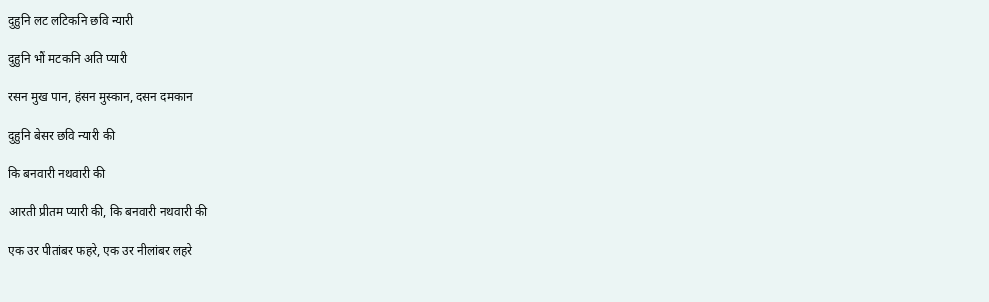दुहुनि लट लटिकनि छवि न्यारी

दुहुनि भौं मटकनि अति प्यारी

रसन मुख पान, हंसन मुस्कान, दसन दमकान

दुहुनि बेसर छवि न्यारी की

कि बनवारी नथवारी की

आरती प्रीतम प्यारी की, कि बनवारी नथवारी की

एक उर पीतांबर फहरे, एक उर नीलांबर लहरे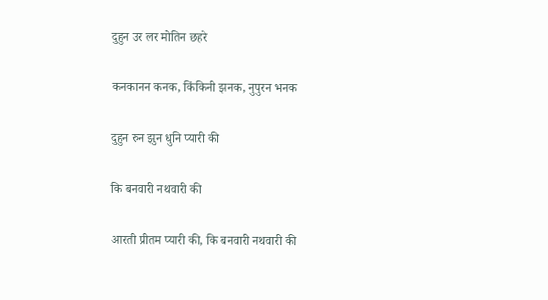दुहुन उर लर मोतिन छहरे

कनकानन कनक, किंकिनी झनक, नुपुरन भनक

दुहुन रुन झुन धुनि प्यारी की

कि बनवारी नथवारी की

आरती प्रीतम प्यारी की, कि बनवारी नथवारी की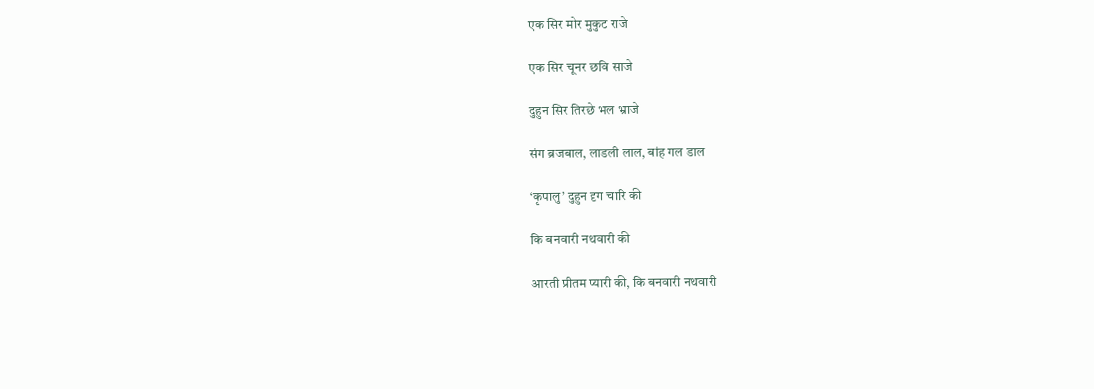एक सिर मोर मुकुट राजे

एक सिर चूनर छवि साजे

दुहुन सिर तिरछे भल भ्राजे

संग ब्रजबाल, लाडली लाल, बांह गल डाल

‘कृपालु’ दुहुन दृग चारि की

कि बनवारी नथवारी की

आरती प्रीतम प्यारी की, कि बनवारी नथवारी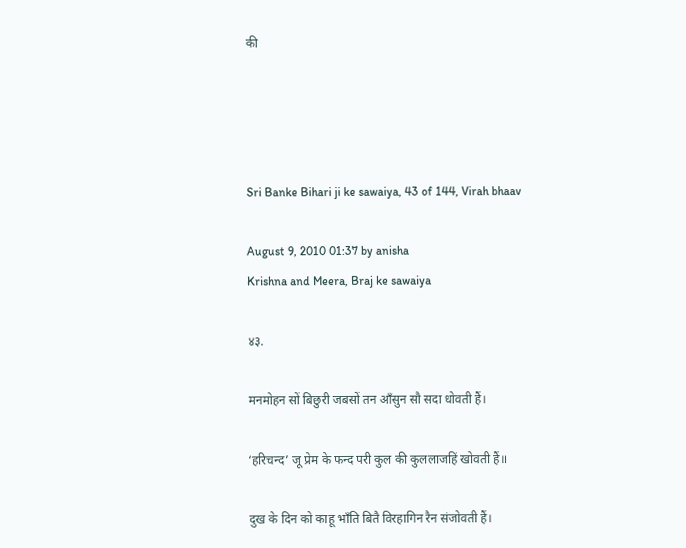की




Sri Banke Bihari ji ke sawaiya, 43 of 144, Virah bhaav

August 9, 2010 01:37 by anisha
Krishna and Meera, Braj ke sawaiya

४३.

मनमोहन सों बिछुरी जबसों तन आँसुन सौ सदा धोवती हैं।

‘हरिचन्द’ जू प्रेम के फन्द परी कुल की कुललाजहिं खोवती हैं॥

दुख के दिन को काहू भाँति बितै विरहागिन रैन संजोवती हैं।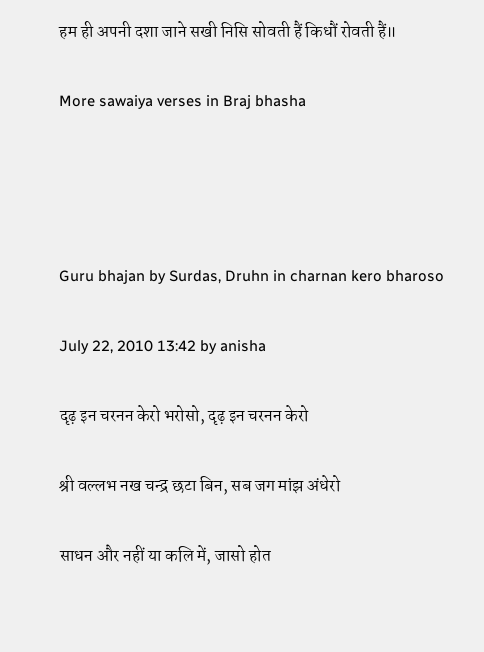हम ही अपनी दशा जाने सखी निसि सोवती हैं किधौं रोवती हैं॥

More sawaiya verses in Braj bhasha




Guru bhajan by Surdas, Druhn in charnan kero bharoso

July 22, 2010 13:42 by anisha

दृढ़ इन चरनन केरो भरोसो, दृढ़ इन चरनन केरो

श्री वल्लभ नख चन्द्र छटा बिन, सब जग मांझ अंधेरो

साधन और नहीं या कलि में, जासो होत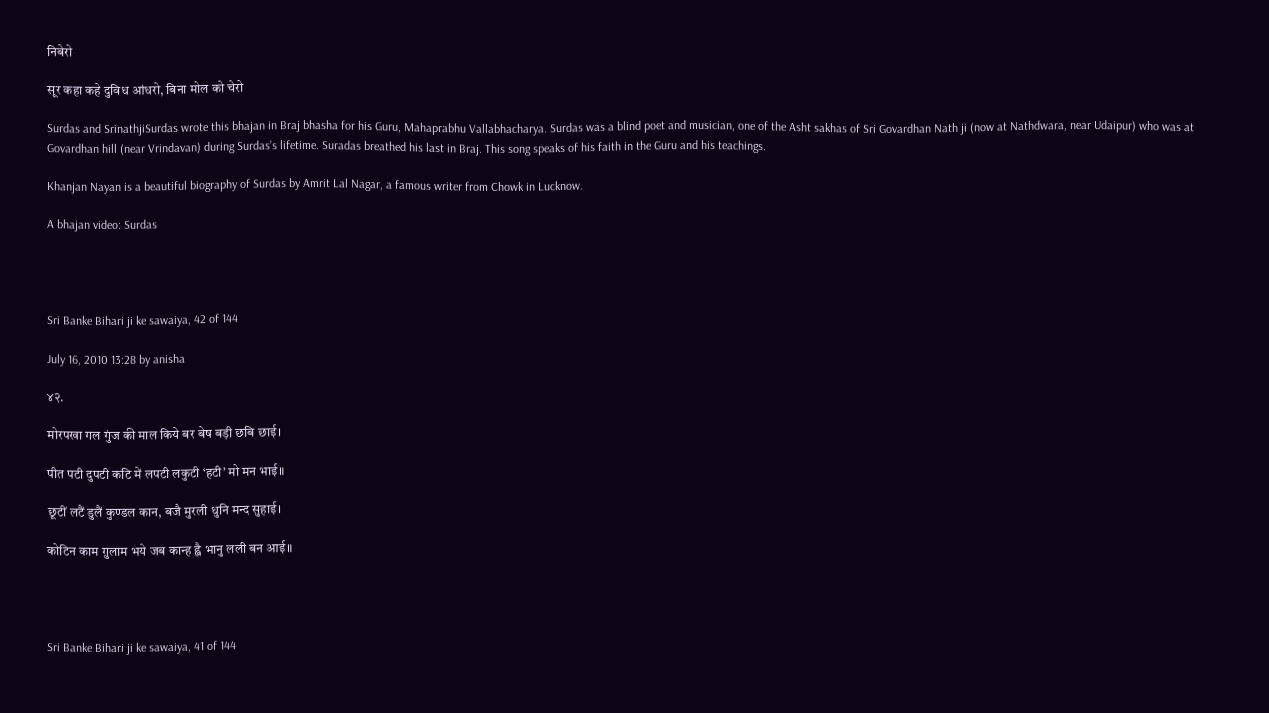निबेरो

सूर कहा कहे दुविध आंधरो, बिना मोल को चेरो

Surdas and SrinathjiSurdas wrote this bhajan in Braj bhasha for his Guru, Mahaprabhu Vallabhacharya. Surdas was a blind poet and musician, one of the Asht sakhas of Sri Govardhan Nath ji (now at Nathdwara, near Udaipur) who was at Govardhan hill (near Vrindavan) during Surdas’s lifetime. Suradas breathed his last in Braj. This song speaks of his faith in the Guru and his teachings.

Khanjan Nayan is a beautiful biography of Surdas by Amrit Lal Nagar, a famous writer from Chowk in Lucknow.

A bhajan video: Surdas




Sri Banke Bihari ji ke sawaiya, 42 of 144

July 16, 2010 13:28 by anisha

४२.

मोरपखा गल गुंज की माल किये बर बेष बड़ी छबि छाई।

पीत पटी दुपटी कटि में लपटी लकुटी ‘हटी’ मो मन भाई॥

छूटीं लटैं डुलैं कुण्डल कान, बजै मुरली धुनि मन्द सुहाई।

कोटिन काम ग़ुलाम भये जब कान्ह ह्वै भानु लली बन आई॥




Sri Banke Bihari ji ke sawaiya, 41 of 144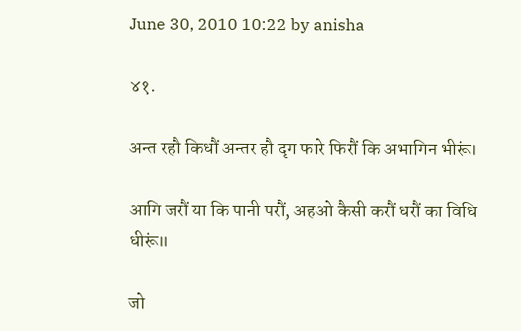June 30, 2010 10:22 by anisha

४१.

अन्त रहौ किधौं अन्तर हौ दृग फारे फिरौं कि अभागिन भीरूं।

आगि जरौं या कि पानी परौं, अहओ कैसी करौं धरौं का विधि धीरूं॥

जो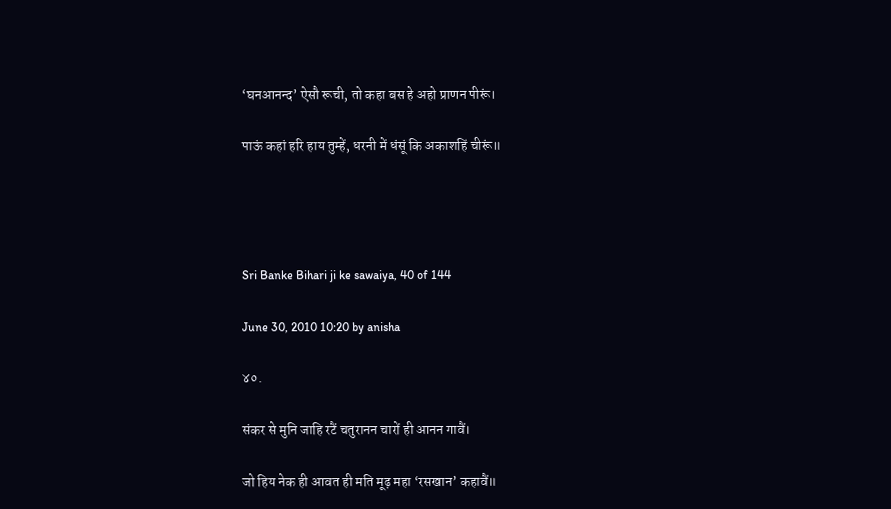‘घनआनन्द’ ऐसौ रूची, तो कहा बस हे अहो प्राणन पीरूं।

पाऊं कहां हरि हाय तुम्हें, धरनी में धंसूं कि अकाशहिं चीरूं॥




Sri Banke Bihari ji ke sawaiya, 40 of 144

June 30, 2010 10:20 by anisha

४०.

संकर से मुनि जाहि रटैं चतुरानन चारों ही आनन गावैं।

जो हिय नेक ही आवत ही मति मूढ़ महा ‘रसखान’ कहावैं॥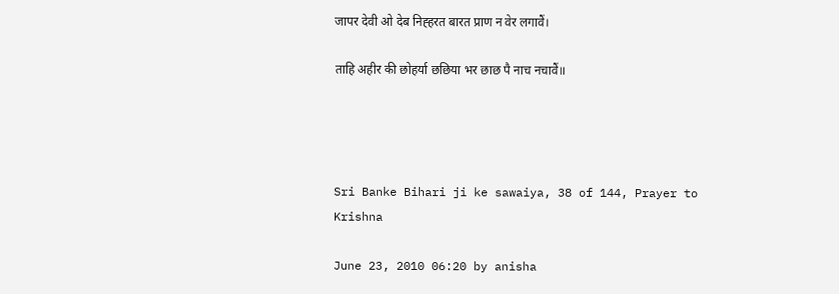जापर देवी ओ देब निह्हरत बारत प्राण न वेर लगावैं।

ताहि अहीर की छोहर्या छछिया भर छाछ पै नाच नचावैं॥




Sri Banke Bihari ji ke sawaiya, 38 of 144, Prayer to Krishna

June 23, 2010 06:20 by anisha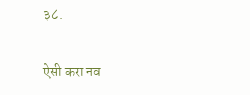३८.

ऐसी करा नव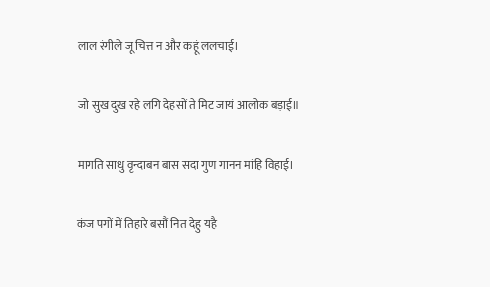लाल रंगीले जू चित्त न और कहूं ललचाई।

जो सुख दुख रहे लगि देहसों ते मिट जायं आलोक बड़ाई॥

मागति साधु वृन्दाबन बास सदा गुण गानन मांहि विहाई।

कंज पगों में तिहारे बसौं नित देहु यहै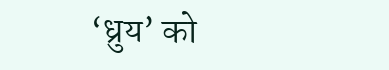‘ध्रुय’ को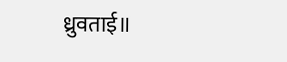ध्रुवताई॥